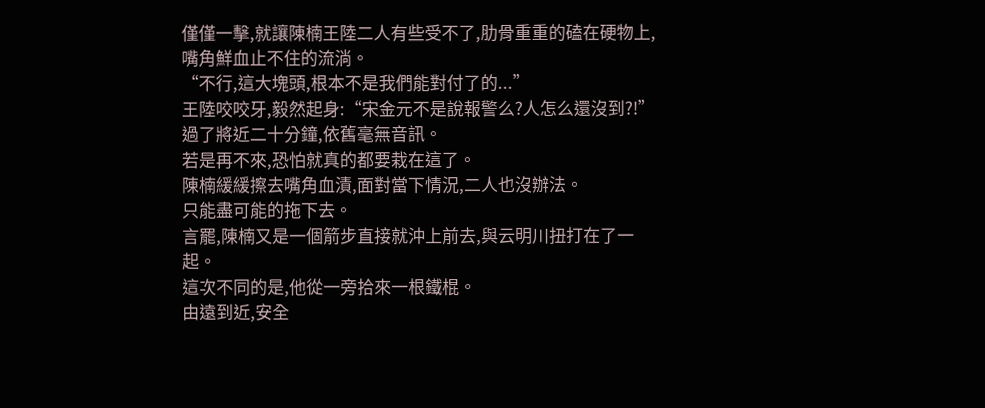僅僅一擊,就讓陳楠王陸二人有些受不了,肋骨重重的磕在硬物上,嘴角鮮血止不住的流淌。
“不行,這大塊頭,根本不是我們能對付了的...”
王陸咬咬牙,毅然起身:“宋金元不是說報警么?人怎么還沒到?!”
過了將近二十分鐘,依舊毫無音訊。
若是再不來,恐怕就真的都要栽在這了。
陳楠緩緩擦去嘴角血漬,面對當下情況,二人也沒辦法。
只能盡可能的拖下去。
言罷,陳楠又是一個箭步直接就沖上前去,與云明川扭打在了一起。
這次不同的是,他從一旁拾來一根鐵棍。
由遠到近,安全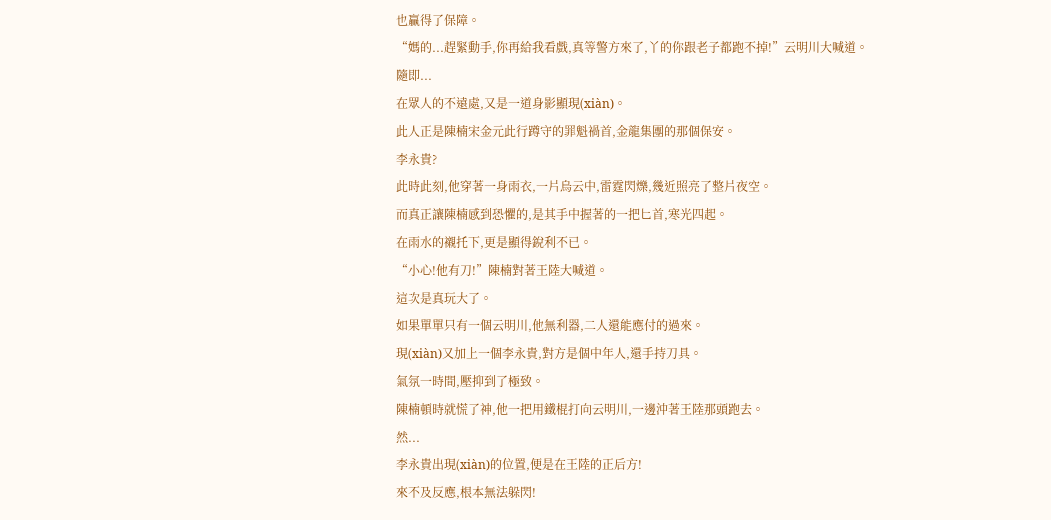也贏得了保障。
“媽的...趕緊動手,你再給我看戲,真等警方來了,丫的你跟老子都跑不掉!”云明川大喊道。
隨即...
在眾人的不遠處,又是一道身影顯現(xiàn)。
此人正是陳楠宋金元此行蹲守的罪魁禍首,金龍集團的那個保安。
李永貴?
此時此刻,他穿著一身雨衣,一片烏云中,雷霆閃爍,幾近照亮了整片夜空。
而真正讓陳楠感到恐懼的,是其手中握著的一把匕首,寒光四起。
在雨水的襯托下,更是顯得銳利不已。
“小心!他有刀!”陳楠對著王陸大喊道。
這次是真玩大了。
如果單單只有一個云明川,他無利器,二人還能應付的過來。
現(xiàn)又加上一個李永貴,對方是個中年人,還手持刀具。
氣氛一時間,壓抑到了極致。
陳楠頓時就慌了神,他一把用鐵棍打向云明川,一邊沖著王陸那頭跑去。
然...
李永貴出現(xiàn)的位置,便是在王陸的正后方!
來不及反應,根本無法躲閃!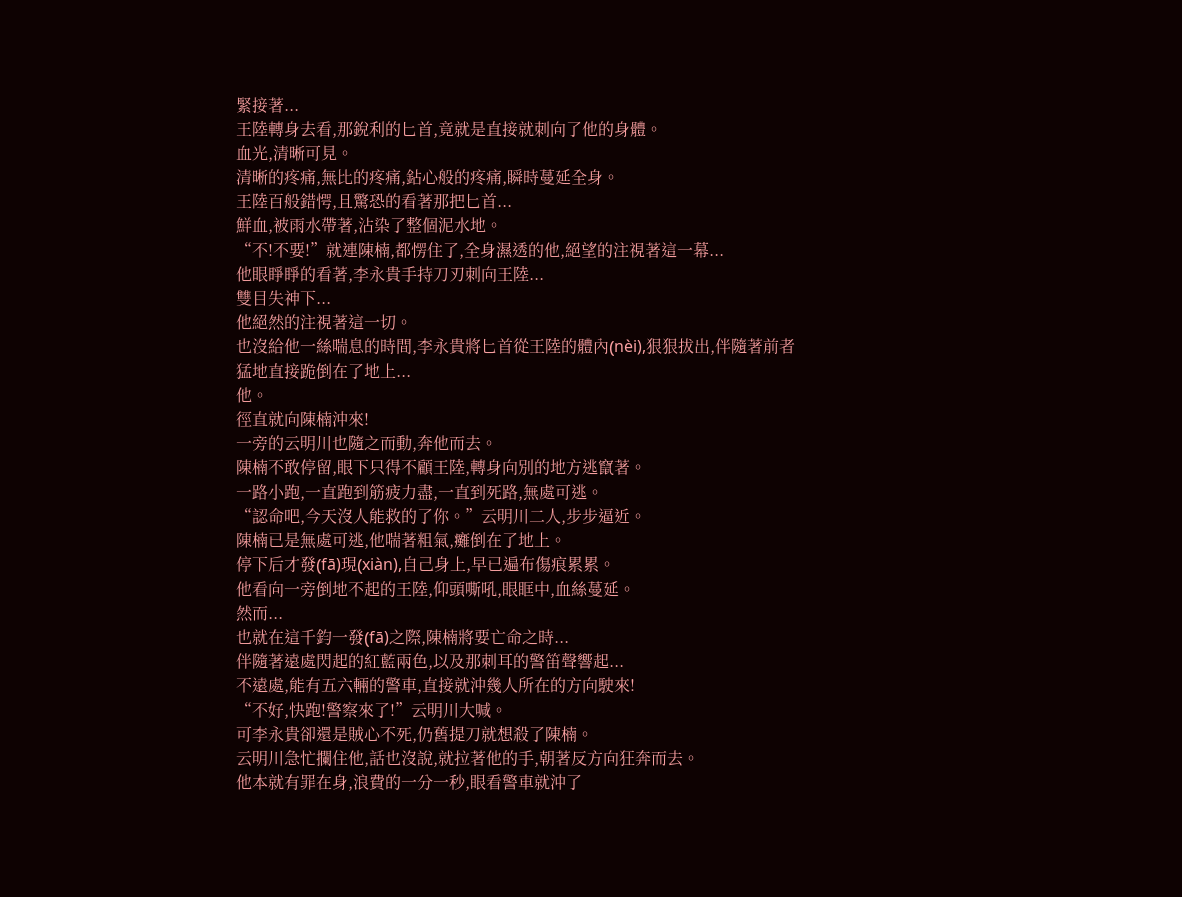緊接著...
王陸轉身去看,那銳利的匕首,竟就是直接就刺向了他的身體。
血光,清晰可見。
清晰的疼痛,無比的疼痛,鉆心般的疼痛,瞬時蔓延全身。
王陸百般錯愕,且驚恐的看著那把匕首...
鮮血,被雨水帶著,沾染了整個泥水地。
“不!不要!”就連陳楠,都愣住了,全身濕透的他,絕望的注視著這一幕...
他眼睜睜的看著,李永貴手持刀刃刺向王陸...
雙目失神下...
他絕然的注視著這一切。
也沒給他一絲喘息的時間,李永貴將匕首從王陸的體內(nèi),狠狠拔出,伴隨著前者猛地直接跪倒在了地上...
他。
徑直就向陳楠沖來!
一旁的云明川也隨之而動,奔他而去。
陳楠不敢停留,眼下只得不顧王陸,轉身向別的地方逃竄著。
一路小跑,一直跑到筋疲力盡,一直到死路,無處可逃。
“認命吧,今天沒人能救的了你。”云明川二人,步步逼近。
陳楠已是無處可逃,他喘著粗氣,癱倒在了地上。
停下后才發(fā)現(xiàn),自己身上,早已遍布傷痕累累。
他看向一旁倒地不起的王陸,仰頭嘶吼,眼眶中,血絲蔓延。
然而...
也就在這千鈞一發(fā)之際,陳楠將要亡命之時...
伴隨著遠處閃起的紅藍兩色,以及那刺耳的警笛聲響起...
不遠處,能有五六輛的警車,直接就沖幾人所在的方向駛來!
“不好,快跑!警察來了!”云明川大喊。
可李永貴卻還是賊心不死,仍舊提刀就想殺了陳楠。
云明川急忙攔住他,話也沒說,就拉著他的手,朝著反方向狂奔而去。
他本就有罪在身,浪費的一分一秒,眼看警車就沖了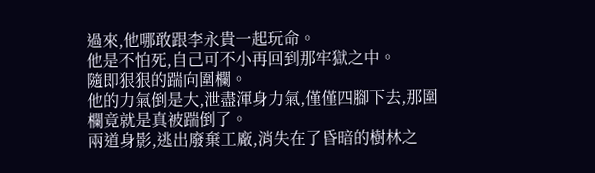過來,他哪敢跟李永貴一起玩命。
他是不怕死,自己可不小再回到那牢獄之中。
隨即狠狠的踹向圍欄。
他的力氣倒是大,泄盡渾身力氣,僅僅四腳下去,那圍欄竟就是真被踹倒了。
兩道身影,逃出廢棄工廠,消失在了昏暗的樹林之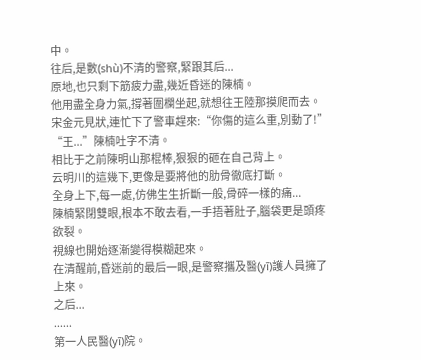中。
往后,是數(shù)不清的警察,緊跟其后...
原地,也只剩下筋疲力盡,幾近昏迷的陳楠。
他用盡全身力氣,撐著圍欄坐起,就想往王陸那摸爬而去。
宋金元見狀,連忙下了警車趕來:“你傷的這么重,別動了!”
“王...”陳楠吐字不清。
相比于之前陳明山那棍棒,狠狠的砸在自己背上。
云明川的這幾下,更像是要將他的肋骨徹底打斷。
全身上下,每一處,仿佛生生折斷一般,骨碎一樣的痛...
陳楠緊閉雙眼,根本不敢去看,一手捂著肚子,腦袋更是頭疼欲裂。
視線也開始逐漸變得模糊起來。
在清醒前,昏迷前的最后一眼,是警察攜及醫(yī)護人員擁了上來。
之后...
......
第一人民醫(yī)院。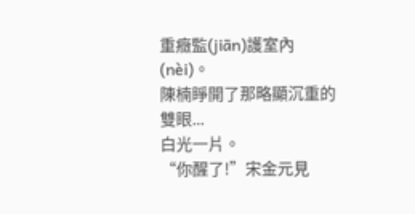重癥監(jiān)護室內(nèi)。
陳楠睜開了那略顯沉重的雙眼...
白光一片。
“你醒了!”宋金元見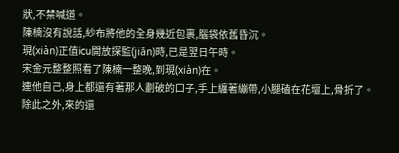狀,不禁喊道。
陳楠沒有說話,紗布將他的全身幾近包裹,腦袋依舊昏沉。
現(xiàn)正值icu開放探監(jiān)時,已是翌日午時。
宋金元整整照看了陳楠一整晚,到現(xiàn)在。
連他自己,身上都還有著那人劃破的口子,手上纏著繃帶,小腿磕在花壇上,骨折了。
除此之外,來的還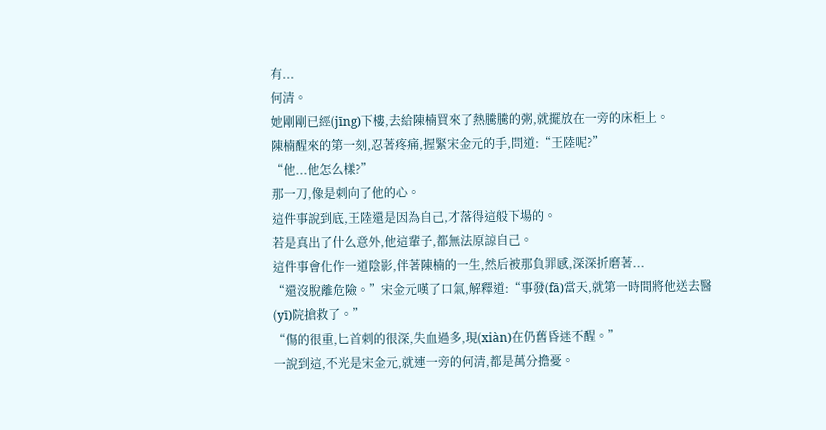有...
何清。
她剛剛已經(jīng)下樓,去給陳楠買來了熱騰騰的粥,就擺放在一旁的床柜上。
陳楠醒來的第一刻,忍著疼痛,握緊宋金元的手,問道:“王陸呢?”
“他...他怎么樣?”
那一刀,像是刺向了他的心。
這件事說到底,王陸還是因為自己,才落得這般下場的。
若是真出了什么意外,他這輩子,都無法原諒自己。
這件事會化作一道陰影,伴著陳楠的一生,然后被那負罪感,深深折磨著...
“還沒脫離危險。”宋金元嘆了口氣,解釋道:“事發(fā)當天,就第一時間將他送去醫(yī)院搶救了。”
“傷的很重,匕首刺的很深,失血過多,現(xiàn)在仍舊昏迷不醒。”
一說到這,不光是宋金元,就連一旁的何清,都是萬分擔憂。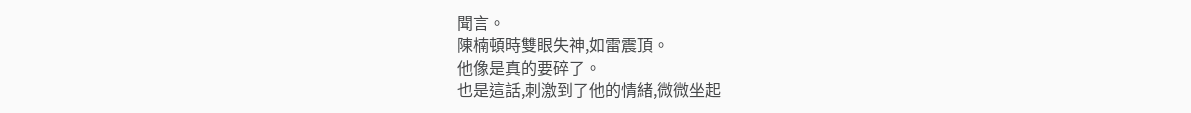聞言。
陳楠頓時雙眼失神,如雷震頂。
他像是真的要碎了。
也是這話,刺激到了他的情緒,微微坐起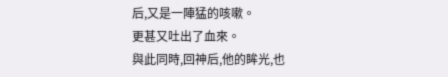后,又是一陣猛的咳嗽。
更甚又吐出了血來。
與此同時,回神后,他的眸光,也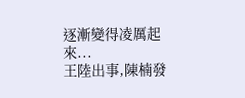逐漸變得凌厲起來...
王陸出事,陳楠發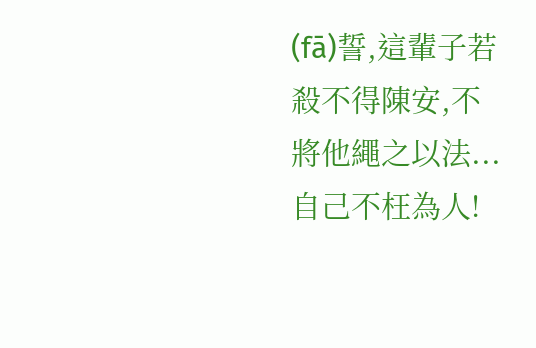(fā)誓,這輩子若殺不得陳安,不將他繩之以法...
自己不枉為人!